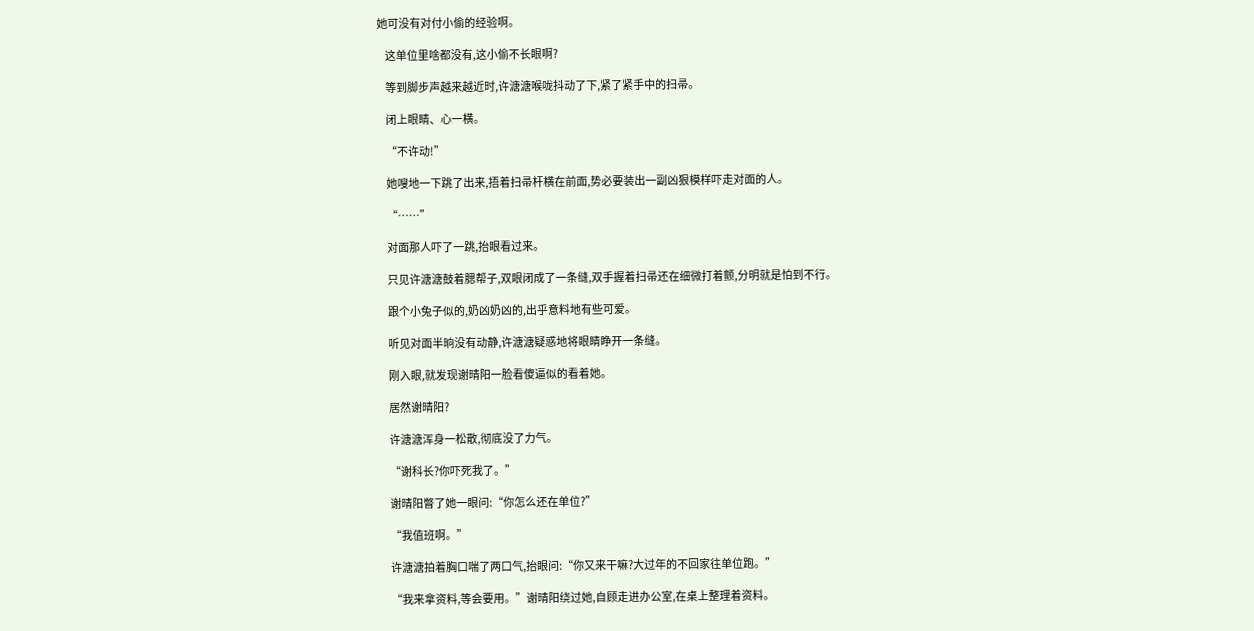她可没有对付小偷的经验啊。

    这单位里啥都没有,这小偷不长眼啊?

    等到脚步声越来越近时,许溏溏喉咙抖动了下,紧了紧手中的扫帚。

    闭上眼睛、心一横。

    “不许动!”

    她嗖地一下跳了出来,捂着扫帚杆横在前面,势必要装出一副凶狠模样吓走对面的人。

    “……”

    对面那人吓了一跳,抬眼看过来。

    只见许溏溏鼓着腮帮子,双眼闭成了一条缝,双手握着扫帚还在细微打着颤,分明就是怕到不行。

    跟个小兔子似的,奶凶奶凶的,出乎意料地有些可爱。

    听见对面半晌没有动静,许溏溏疑惑地将眼睛睁开一条缝。

    刚入眼,就发现谢晴阳一脸看傻逼似的看着她。

    居然谢晴阳?

    许溏溏浑身一松散,彻底没了力气。

    “谢科长?你吓死我了。”

    谢晴阳瞥了她一眼问:“你怎么还在单位?”

    “我值班啊。”

    许溏溏拍着胸口喘了两口气,抬眼问:“你又来干嘛?大过年的不回家往单位跑。”

    “我来拿资料,等会要用。”谢晴阳绕过她,自顾走进办公室,在桌上整理着资料。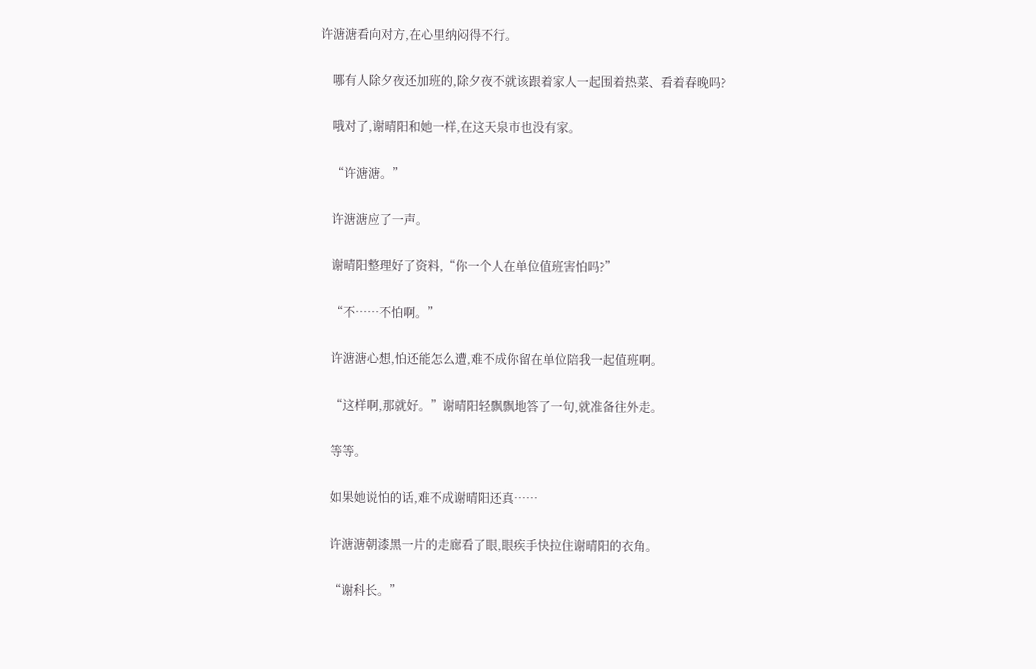许溏溏看向对方,在心里纳闷得不行。

    哪有人除夕夜还加班的,除夕夜不就该跟着家人一起围着热菜、看着春晚吗?

    哦对了,谢晴阳和她一样,在这天泉市也没有家。

    “许溏溏。”

    许溏溏应了一声。

    谢晴阳整理好了资料,“你一个人在单位值班害怕吗?”

    “不……不怕啊。”

    许溏溏心想,怕还能怎么遭,难不成你留在单位陪我一起值班啊。

    “这样啊,那就好。”谢晴阳轻飘飘地答了一句,就准备往外走。

    等等。

    如果她说怕的话,难不成谢晴阳还真……

    许溏溏朝漆黑一片的走廊看了眼,眼疾手快拉住谢晴阳的衣角。

    “谢科长。”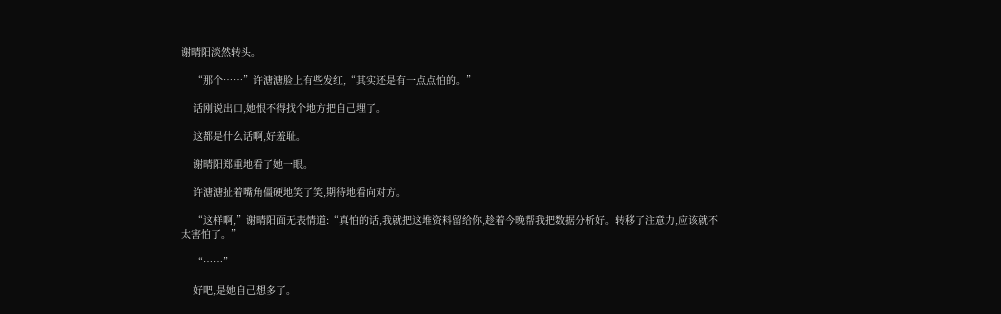谢晴阳淡然转头。

    “那个……”许溏溏脸上有些发红,“其实还是有一点点怕的。”

    话刚说出口,她恨不得找个地方把自己埋了。

    这都是什么话啊,好羞耻。

    谢晴阳郑重地看了她一眼。

    许溏溏扯着嘴角僵硬地笑了笑,期待地看向对方。

    “这样啊,”谢晴阳面无表情道:“真怕的话,我就把这堆资料留给你,趁着今晚帮我把数据分析好。转移了注意力,应该就不太害怕了。”

    “……”

    好吧,是她自己想多了。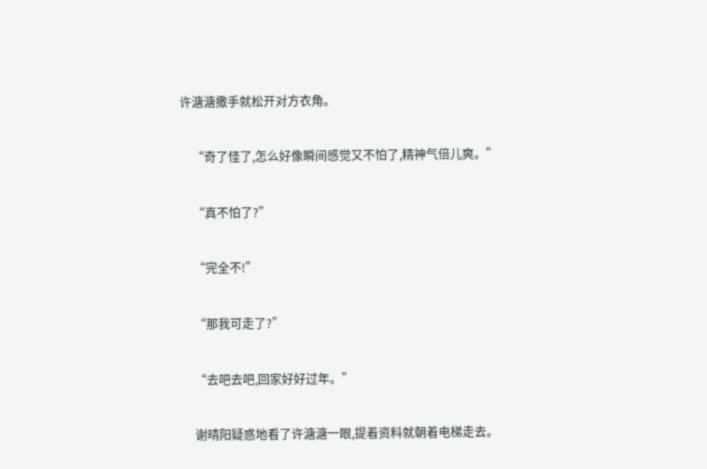许溏溏撒手就松开对方衣角。

    “奇了怪了,怎么好像瞬间感觉又不怕了,精神气倍儿爽。”

    “真不怕了?”

    “完全不!”

    “那我可走了?”

    “去吧去吧,回家好好过年。”

    谢晴阳疑惑地看了许溏溏一眼,提着资料就朝着电梯走去。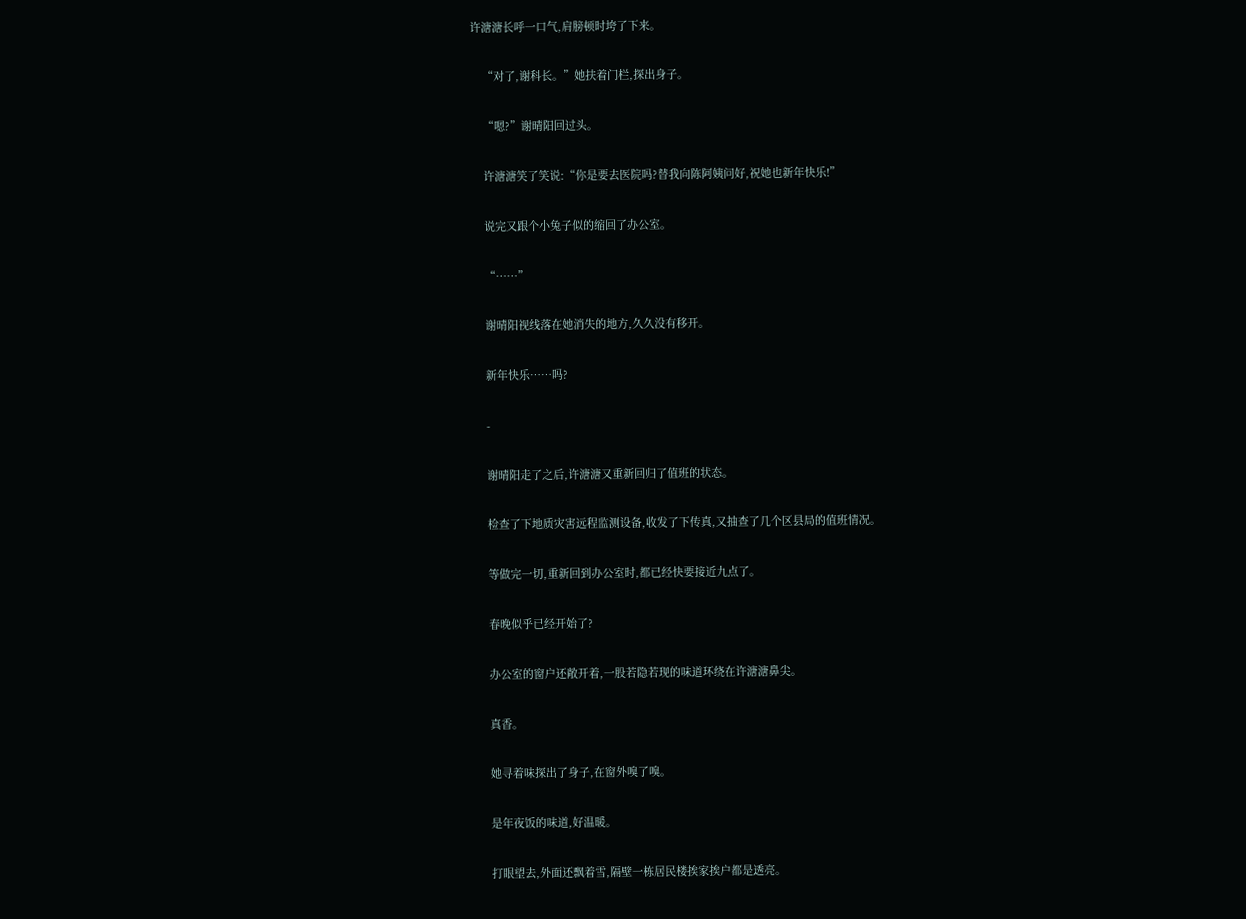许溏溏长呼一口气,肩膀顿时垮了下来。

    “对了,谢科长。”她扶着门栏,探出身子。

    “嗯?”谢晴阳回过头。

    许溏溏笑了笑说:“你是要去医院吗?替我向陈阿姨问好,祝她也新年快乐!”

    说完又跟个小兔子似的缩回了办公室。

    “……”

    谢晴阳视线落在她消失的地方,久久没有移开。

    新年快乐……吗?

    -

    谢晴阳走了之后,许溏溏又重新回归了值班的状态。

    检查了下地质灾害远程监测设备,收发了下传真,又抽查了几个区县局的值班情况。

    等做完一切,重新回到办公室时,都已经快要接近九点了。

    春晚似乎已经开始了?

    办公室的窗户还敞开着,一股若隐若现的味道环绕在许溏溏鼻尖。

    真香。

    她寻着味探出了身子,在窗外嗅了嗅。

    是年夜饭的味道,好温暖。

    打眼望去,外面还飘着雪,隔壁一栋居民楼挨家挨户都是透亮。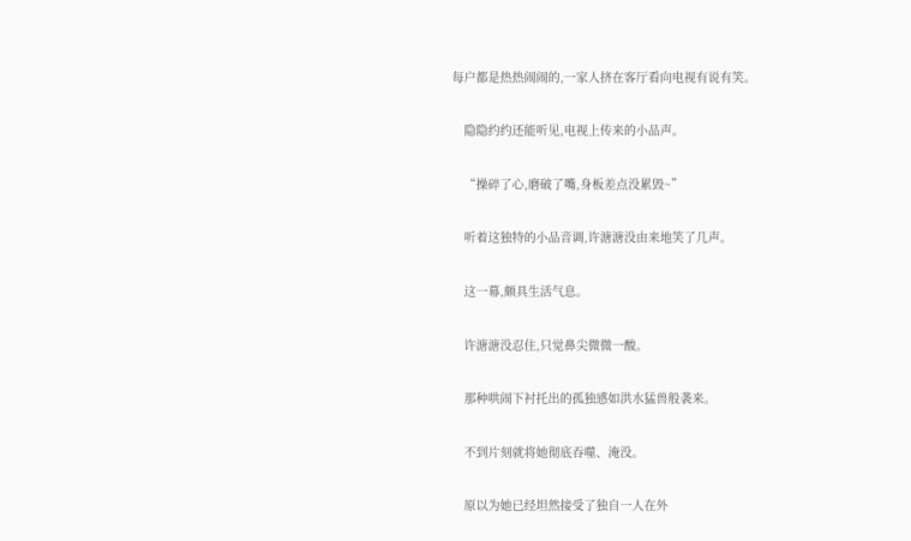每户都是热热闹闹的,一家人挤在客厅看向电视有说有笑。

    隐隐约约还能听见,电视上传来的小品声。

    “操碎了心,磨破了嘴,身板差点没累毁~”

    听着这独特的小品音调,许溏溏没由来地笑了几声。

    这一幕,颇具生活气息。

    许溏溏没忍住,只觉鼻尖微微一酸。

    那种哄闹下衬托出的孤独感如洪水猛兽般袭来。

    不到片刻就将她彻底吞噬、淹没。

    原以为她已经坦然接受了独自一人在外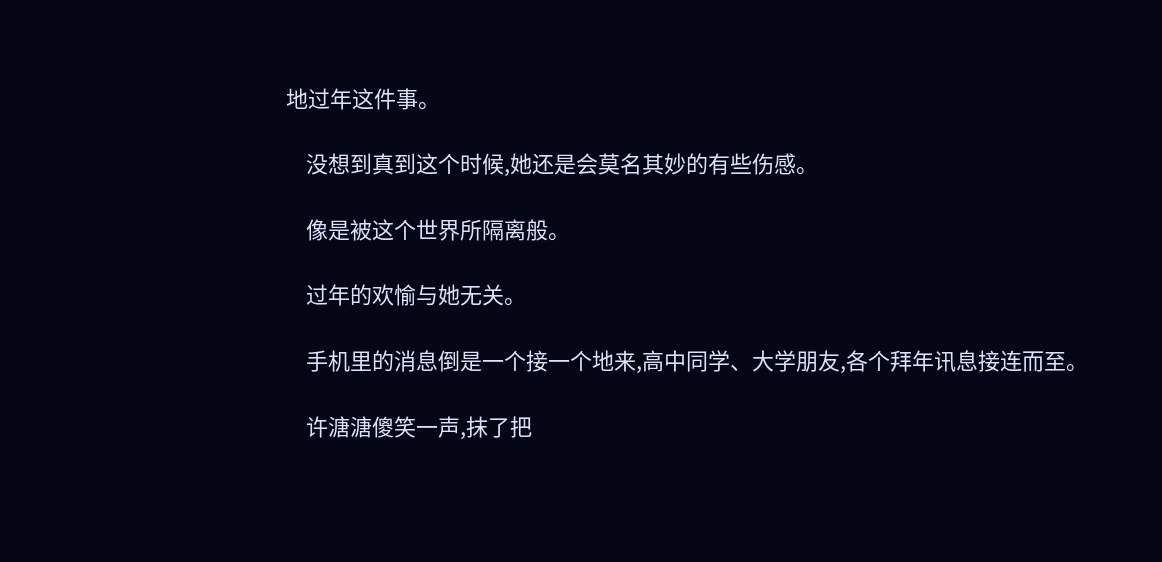地过年这件事。

    没想到真到这个时候,她还是会莫名其妙的有些伤感。

    像是被这个世界所隔离般。

    过年的欢愉与她无关。

    手机里的消息倒是一个接一个地来,高中同学、大学朋友,各个拜年讯息接连而至。

    许溏溏傻笑一声,抹了把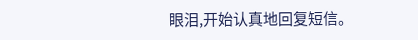眼泪,开始认真地回复短信。